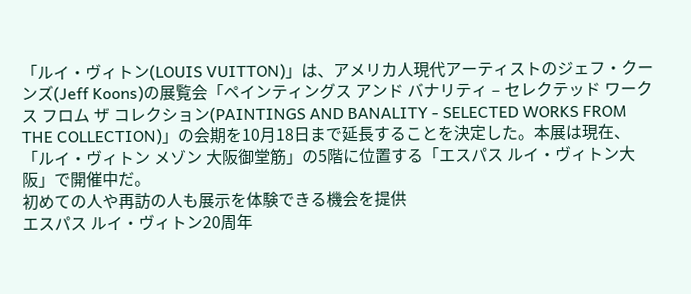「ルイ・ヴィトン(LOUIS VUITTON)」は、アメリカ人現代アーティストのジェフ・クーンズ(Jeff Koons)の展覧会「ペインティングス アンド バナリティ – セレクテッド ワークス フロム ザ コレクション(PAINTINGS AND BANALITY - SELECTED WORKS FROM THE COLLECTION)」の会期を10月18日まで延長することを決定した。本展は現在、「ルイ・ヴィトン メゾン 大阪御堂筋」の5階に位置する「エスパス ルイ・ヴィトン大阪」で開催中だ。
初めての人や再訪の人も展示を体験できる機会を提供
エスパス ルイ・ヴィトン20周年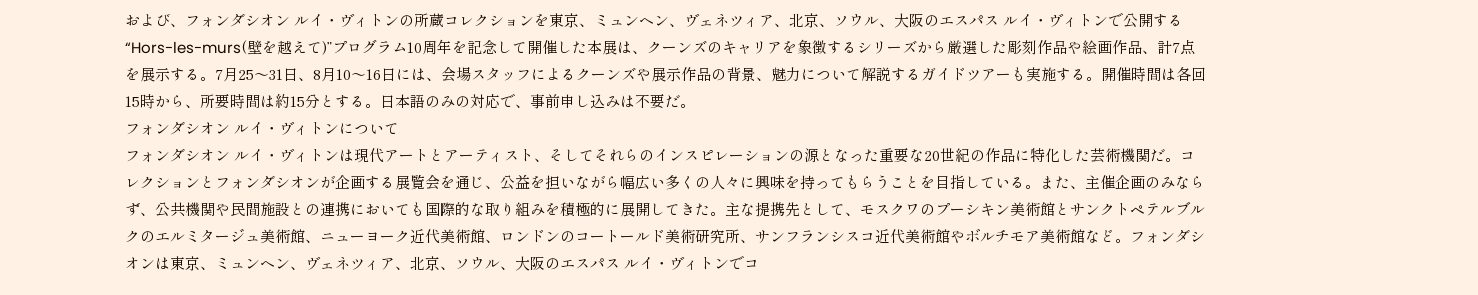および、フォンダシオン ルイ・ヴィトンの所蔵コレクションを東京、ミュンヘン、ヴェネツィア、北京、ソウル、大阪のエスパス ルイ・ヴィトンで公開する“Hors-les-murs(壁を越えて)”プログラム10周年を記念して開催した本展は、クーンズのキャリアを象徴するシリーズから厳選した彫刻作品や絵画作品、計7点を展示する。7月25〜31日、8月10〜16日には、会場スタッフによるクーンズや展示作品の背景、魅力について解説するガイドツアーも実施する。開催時間は各回15時から、所要時間は約15分とする。日本語のみの対応で、事前申し込みは不要だ。
フォンダシオン ルイ・ヴィトンについて
フォンダシオン ルイ・ヴィトンは現代アートとアーティスト、そしてそれらのインスピレーションの源となった重要な20世紀の作品に特化した芸術機関だ。コレクションとフォンダシオンが企画する展覧会を通じ、公益を担いながら幅広い多くの人々に興味を持ってもらうことを目指している。また、主催企画のみならず、公共機関や民間施設との連携においても国際的な取り組みを積極的に展開してきた。主な提携先として、モスクワのプーシキン美術館とサンクトペテルブルクのエルミタージュ美術館、ニューヨーク近代美術館、ロンドンのコートールド美術研究所、サンフランシスコ近代美術館やボルチモア美術館など。フォンダシオンは東京、ミュンヘン、ヴェネツィア、北京、ソウル、大阪のエスパス ルイ・ヴィトンでコ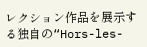レクション作品を展示する独自の“Hors-les-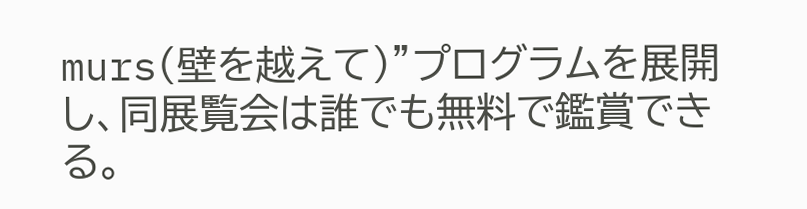murs(壁を越えて)”プログラムを展開し、同展覧会は誰でも無料で鑑賞できる。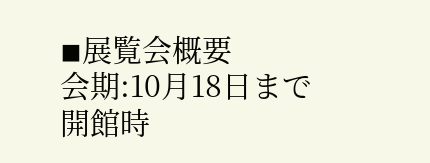◾展覧会概要
会期:10月18日まで
開館時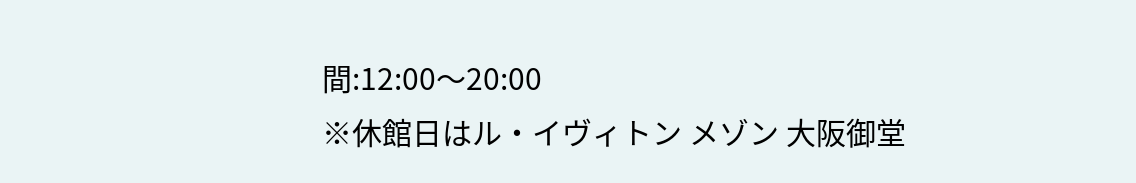間:12:00〜20:00
※休館日はル・イヴィトン メゾン 大阪御堂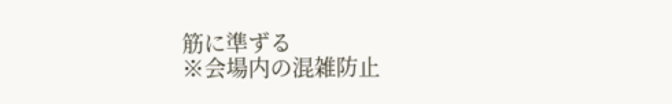筋に準ずる
※会場内の混雑防止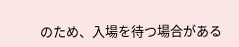のため、入場を待つ場合がある